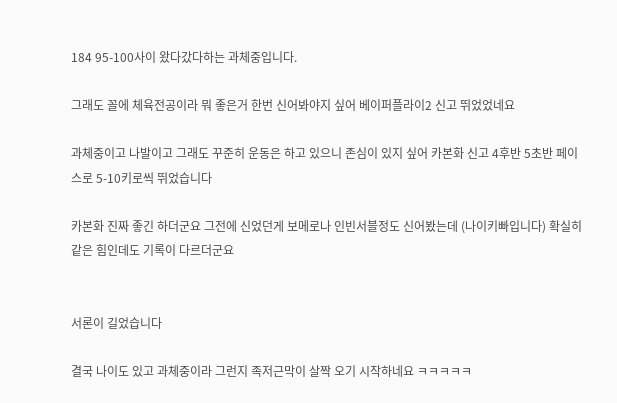184 95-100사이 왔다갔다하는 과체중입니다.

그래도 꼴에 체육전공이라 뭐 좋은거 한번 신어봐야지 싶어 베이퍼플라이2 신고 뛰었었네요

과체중이고 나발이고 그래도 꾸준히 운동은 하고 있으니 존심이 있지 싶어 카본화 신고 4후반 5초반 페이스로 5-10키로씩 뛰었습니다

카본화 진짜 좋긴 하더군요 그전에 신었던게 보메로나 인빈서블정도 신어봤는데 (나이키빠입니다) 확실히 같은 힘인데도 기록이 다르더군요


서론이 길었습니다

결국 나이도 있고 과체중이라 그런지 족저근막이 살짝 오기 시작하네요 ㅋㅋㅋㅋㅋ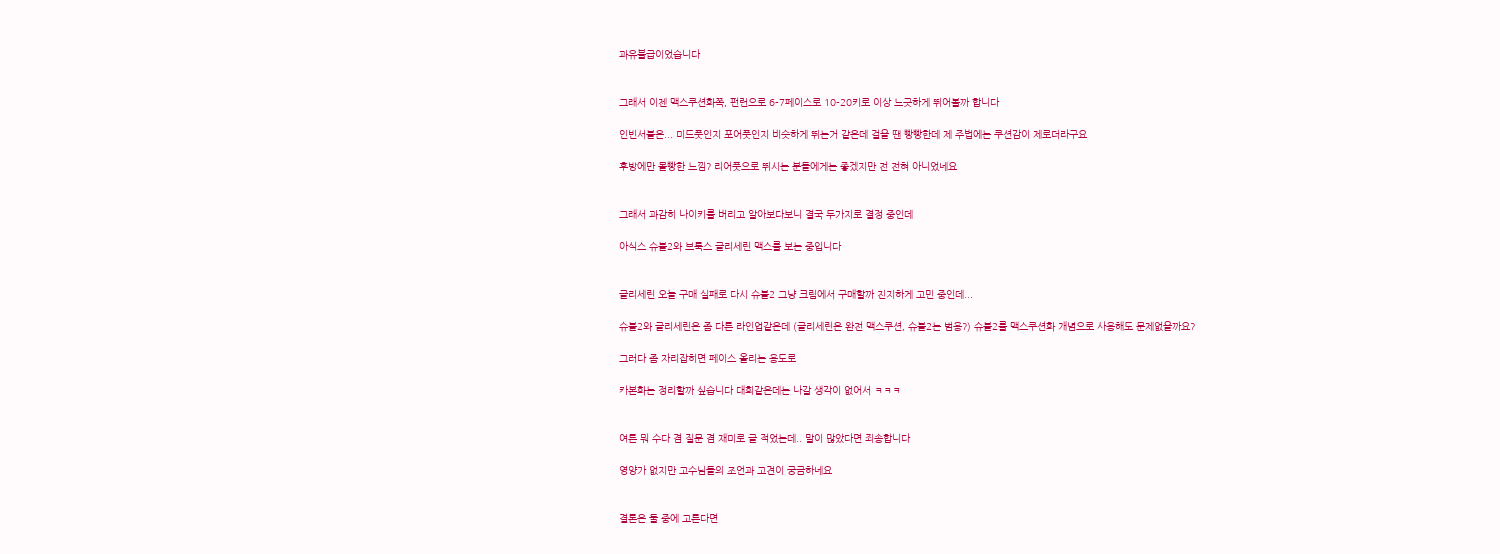과유불급이었습니다


그래서 이젠 맥스쿠션화쪽, 펀런으로 6-7페이스로 10-20키로 이상 느긋하게 뛰어볼까 합니다

인빈서블은... 미드풋인지 포어풋인지 비슷하게 뛰는거 같은데 걸을 땐 빵빵한데 제 주법에는 쿠션감이 제로더라구요

후방에만 몰빵한 느낌? 리어풋으로 뛰시는 분들에게는 좋겠지만 전 전혀 아니었네요


그래서 과감히 나이키를 버리고 알아보다보니 결국 두가지로 결정 중인데

아식스 슈블2와 브룩스 글리세린 맥스를 보는 중입니다


글리세린 오늘 구매 실패로 다시 슈블2 그냥 크림에서 구매할까 진지하게 고민 중인데...

슈블2와 글리세린은 좀 다른 라인업같은데 (글리세린은 완전 맥스쿠션, 슈블2는 범용?) 슈블2를 맥스쿠션화 개념으로 사용해도 문제없을까요?

그러다 좀 자리잡히면 페이스 올리는 용도로

카본화는 정리할까 싶습니다 대회같은데는 나갈 생각이 없어서 ㅋㅋㅋ


여튼 뭐 수다 겸 질문 겸 재미로 글 적었는데.. 말이 많았다면 죄송합니다

영양가 없지만 고수님들의 조언과 고견이 궁금하네요


결론은 둘 중에 고른다면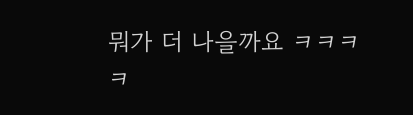뭐가 더 나을까요 ㅋㅋㅋㅋ